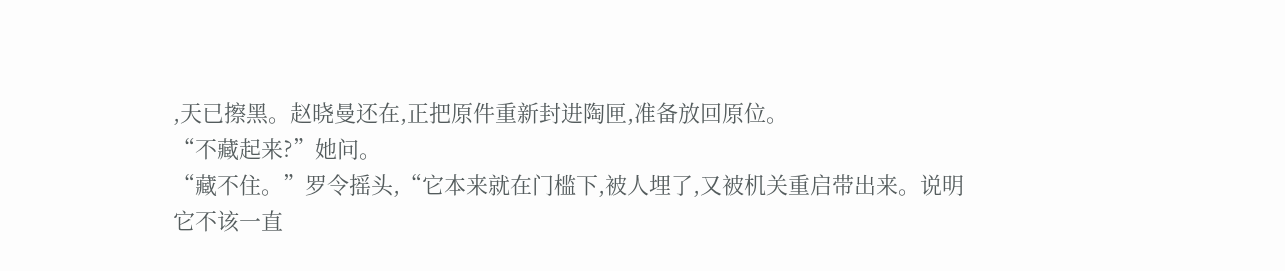,天已擦黑。赵晓曼还在,正把原件重新封进陶匣,准备放回原位。
“不藏起来?”她问。
“藏不住。”罗令摇头,“它本来就在门槛下,被人埋了,又被机关重启带出来。说明它不该一直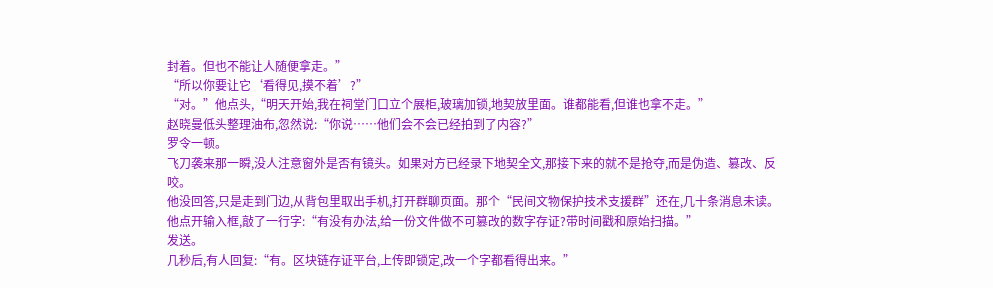封着。但也不能让人随便拿走。”
“所以你要让它‘看得见,摸不着’?”
“对。”他点头,“明天开始,我在祠堂门口立个展柜,玻璃加锁,地契放里面。谁都能看,但谁也拿不走。”
赵晓曼低头整理油布,忽然说:“你说……他们会不会已经拍到了内容?”
罗令一顿。
飞刀袭来那一瞬,没人注意窗外是否有镜头。如果对方已经录下地契全文,那接下来的就不是抢夺,而是伪造、篡改、反咬。
他没回答,只是走到门边,从背包里取出手机,打开群聊页面。那个“民间文物保护技术支援群”还在,几十条消息未读。
他点开输入框,敲了一行字:“有没有办法,给一份文件做不可篡改的数字存证?带时间戳和原始扫描。”
发送。
几秒后,有人回复:“有。区块链存证平台,上传即锁定,改一个字都看得出来。”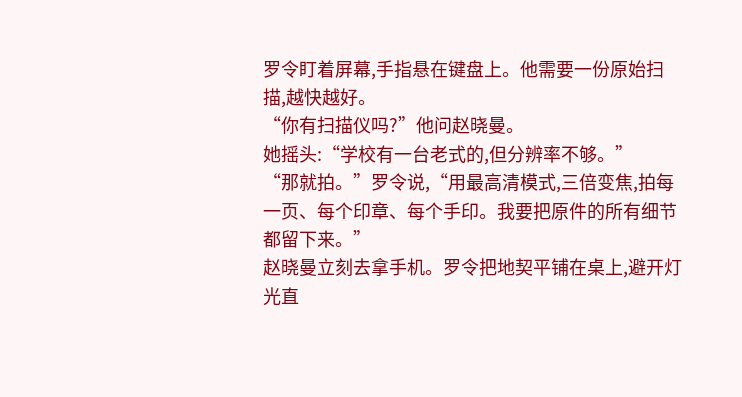罗令盯着屏幕,手指悬在键盘上。他需要一份原始扫描,越快越好。
“你有扫描仪吗?”他问赵晓曼。
她摇头:“学校有一台老式的,但分辨率不够。”
“那就拍。”罗令说,“用最高清模式,三倍变焦,拍每一页、每个印章、每个手印。我要把原件的所有细节都留下来。”
赵晓曼立刻去拿手机。罗令把地契平铺在桌上,避开灯光直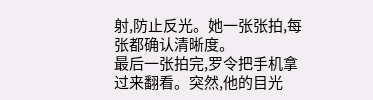射,防止反光。她一张张拍,每张都确认清晰度。
最后一张拍完,罗令把手机拿过来翻看。突然,他的目光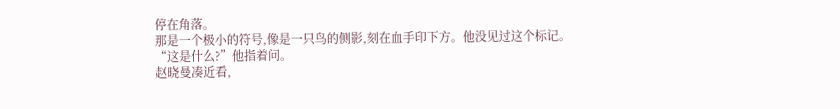停在角落。
那是一个极小的符号,像是一只鸟的侧影,刻在血手印下方。他没见过这个标记。
“这是什么?”他指着问。
赵晓曼凑近看,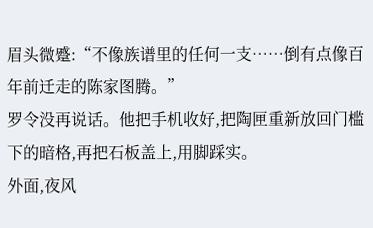眉头微蹙:“不像族谱里的任何一支……倒有点像百年前迁走的陈家图腾。”
罗令没再说话。他把手机收好,把陶匣重新放回门槛下的暗格,再把石板盖上,用脚踩实。
外面,夜风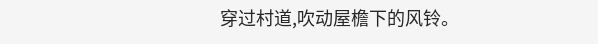穿过村道,吹动屋檐下的风铃。